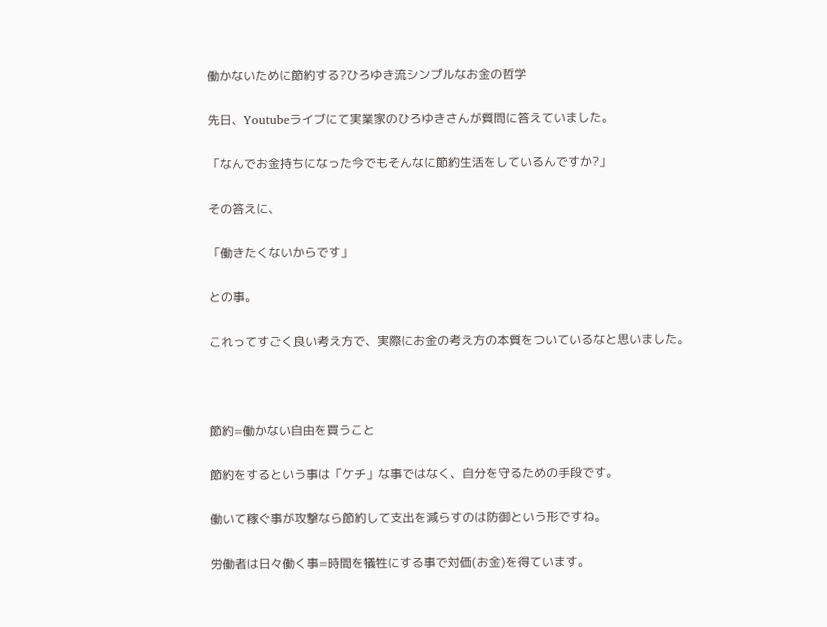働かないために節約する?ひろゆき流シンプルなお金の哲学

先日、Youtubeライブにて実業家のひろゆきさんが質問に答えていました。

「なんでお金持ちになった今でもそんなに節約生活をしているんですか?」

その答えに、

「働きたくないからです」

との事。

これってすごく良い考え方で、実際にお金の考え方の本質をついているなと思いました。



節約=働かない自由を買うこと

節約をするという事は「ケチ」な事ではなく、自分を守るための手段です。

働いて稼ぐ事が攻撃なら節約して支出を減らすのは防御という形ですね。

労働者は日々働く事=時間を犠牲にする事で対価(お金)を得ています。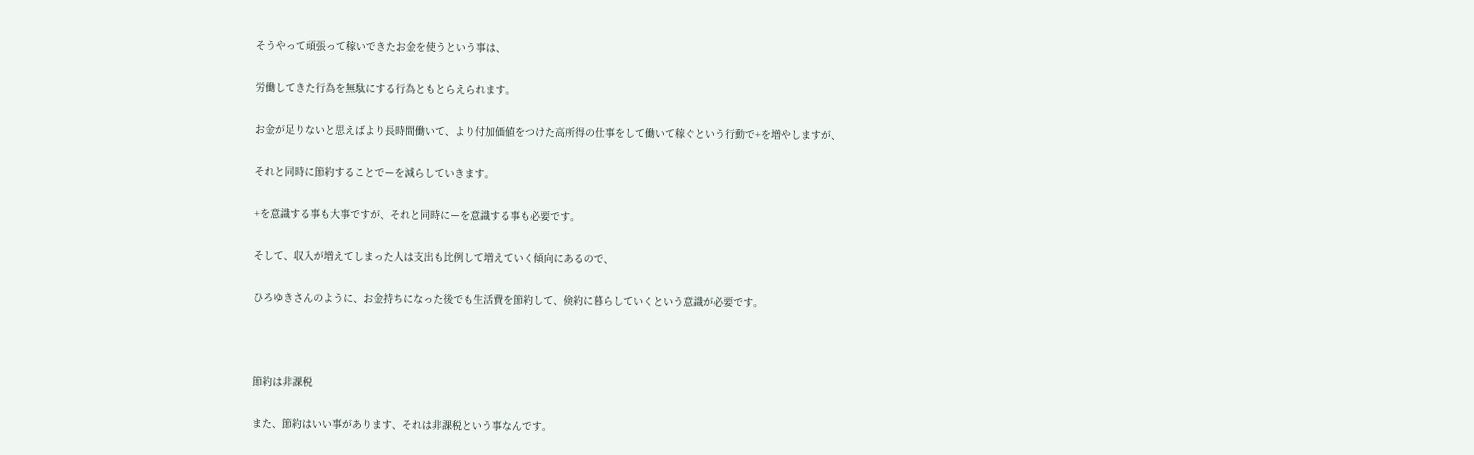そうやって頑張って稼いできたお金を使うという事は、

労働してきた行為を無駄にする行為ともとらえられます。

お金が足りないと思えばより長時間働いて、より付加価値をつけた高所得の仕事をして働いて稼ぐという行動で+を増やしますが、

それと同時に節約することでーを減らしていきます。

+を意識する事も大事ですが、それと同時にーを意識する事も必要です。

そして、収入が増えてしまった人は支出も比例して増えていく傾向にあるので、

ひろゆきさんのように、お金持ちになった後でも生活費を節約して、倹約に暮らしていくという意識が必要です。



節約は非課税

また、節約はいい事があります、それは非課税という事なんです。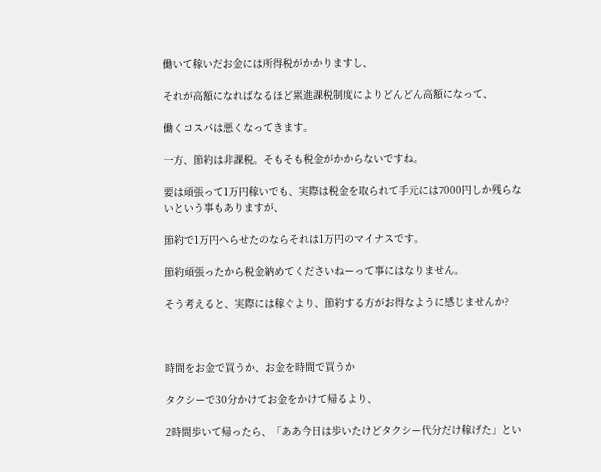働いて稼いだお金には所得税がかかりますし、

それが高額になればなるほど累進課税制度によりどんどん高額になって、

働くコスパは悪くなってきます。

一方、節約は非課税。そもそも税金がかからないですね。

要は頑張って1万円稼いでも、実際は税金を取られて手元には7000円しか残らないという事もありますが、

節約で1万円へらせたのならそれは1万円のマイナスです。

節約頑張ったから税金納めてくださいねーって事にはなりません。

そう考えると、実際には稼ぐより、節約する方がお得なように感じませんか?



時間をお金で買うか、お金を時間で買うか

タクシーで30分かけてお金をかけて帰るより、

2時間歩いて帰ったら、「ああ今日は歩いたけどタクシー代分だけ稼げた」とい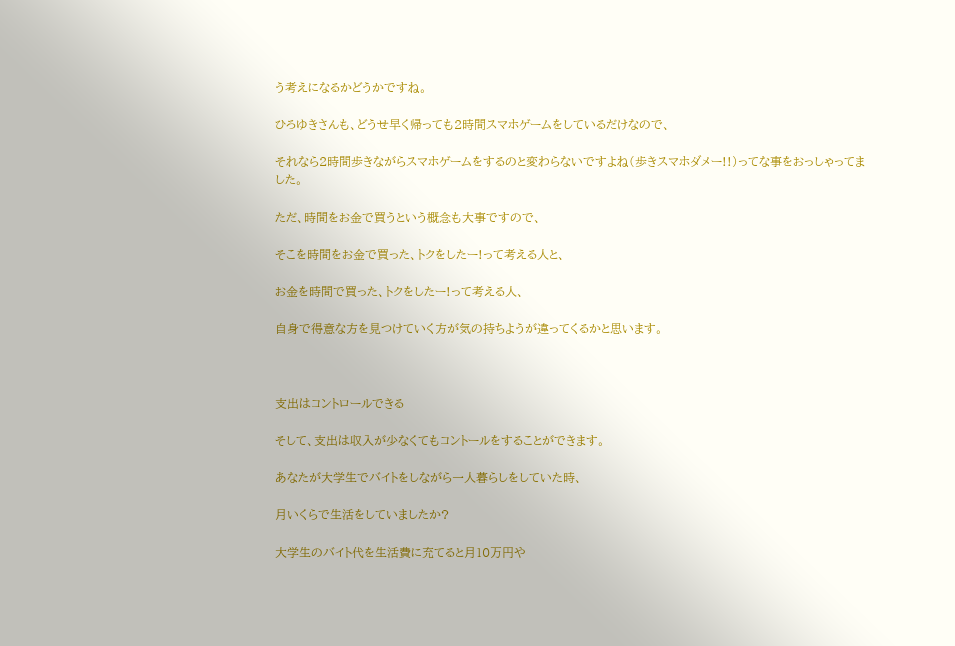う考えになるかどうかですね。

ひろゆきさんも、どうせ早く帰っても2時間スマホゲームをしているだけなので、

それなら2時間歩きながらスマホゲームをするのと変わらないですよね(歩きスマホダメー!!)ってな事をおっしゃってました。

ただ、時間をお金で買うという概念も大事ですので、

そこを時間をお金で買った、トクをしたー!って考える人と、

お金を時間で買った、トクをしたー!って考える人、

自身で得意な方を見つけていく方が気の持ちようが違ってくるかと思います。



支出はコントロールできる

そして、支出は収入が少なくてもコントールをすることができます。

あなたが大学生でバイトをしながら一人暮らしをしていた時、

月いくらで生活をしていましたか?

大学生のバイト代を生活費に充てると月10万円や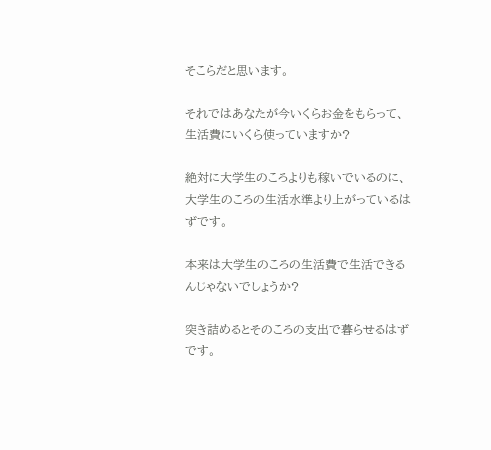そこらだと思います。

それではあなたが今いくらお金をもらって、生活費にいくら使っていますか?

絶対に大学生のころよりも稼いでいるのに、大学生のころの生活水準より上がっているはずです。

本来は大学生のころの生活費で生活できるんじゃないでしょうか?

突き詰めるとそのころの支出で暮らせるはずです。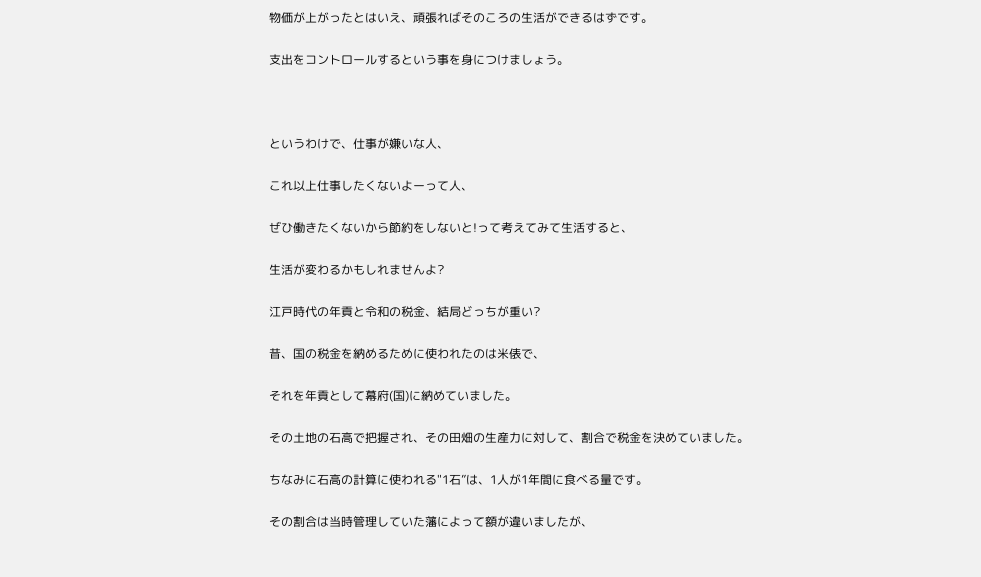物価が上がったとはいえ、頑張ればそのころの生活ができるはずです。

支出をコントロールするという事を身につけましょう。



というわけで、仕事が嫌いな人、

これ以上仕事したくないよーって人、

ぜひ働きたくないから節約をしないと!って考えてみて生活すると、

生活が変わるかもしれませんよ?

江戸時代の年貢と令和の税金、結局どっちが重い?

昔、国の税金を納めるために使われたのは米俵で、

それを年貢として幕府(国)に納めていました。

その土地の石高で把握され、その田畑の生産力に対して、割合で税金を決めていました。

ちなみに石高の計算に使われる"1石”は、1人が1年間に食べる量です。

その割合は当時管理していた藩によって額が違いましたが、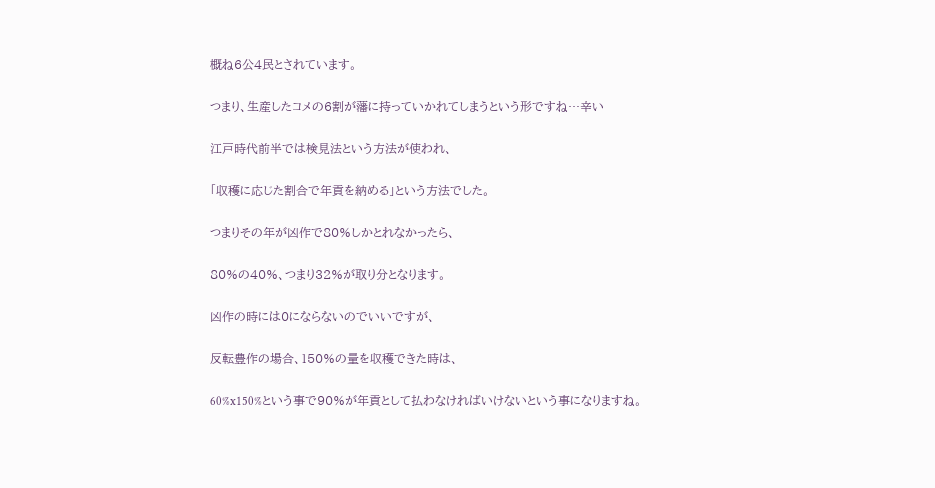概ね6公4民とされています。

つまり、生産したコメの6割が藩に持っていかれてしまうという形ですね…辛い

江戸時代前半では検見法という方法が使われ、

「収穫に応じた割合で年貢を納める」という方法でした。

つまりその年が凶作で80%しかとれなかったら、

80%の40%、つまり32%が取り分となります。

凶作の時には0にならないのでいいですが、

反転豊作の場合、150%の量を収穫できた時は、

60%x150%という事で90%が年貢として払わなければいけないという事になりますね。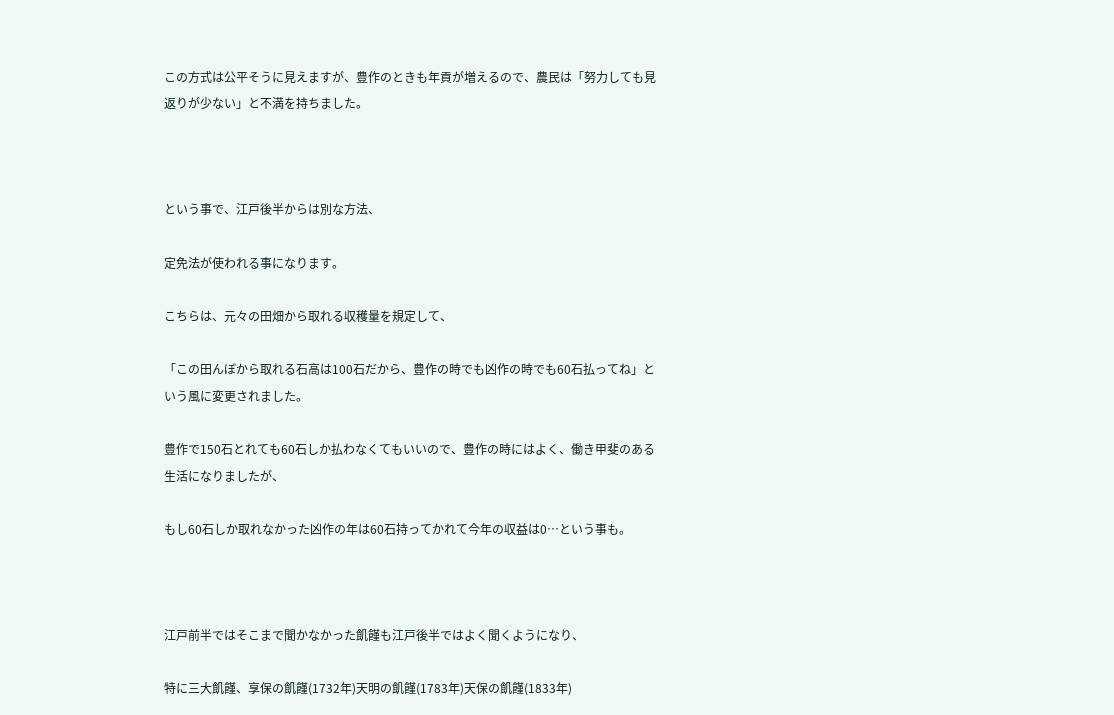この方式は公平そうに見えますが、豊作のときも年貢が増えるので、農民は「努力しても見返りが少ない」と不満を持ちました。



という事で、江戸後半からは別な方法、

定免法が使われる事になります。

こちらは、元々の田畑から取れる収穫量を規定して、

「この田んぼから取れる石高は100石だから、豊作の時でも凶作の時でも60石払ってね」という風に変更されました。

豊作で150石とれても60石しか払わなくてもいいので、豊作の時にはよく、働き甲斐のある生活になりましたが、

もし60石しか取れなかった凶作の年は60石持ってかれて今年の収益は0…という事も。



江戸前半ではそこまで聞かなかった飢饉も江戸後半ではよく聞くようになり、

特に三大飢饉、享保の飢饉(1732年)天明の飢饉(1783年)天保の飢饉(1833年)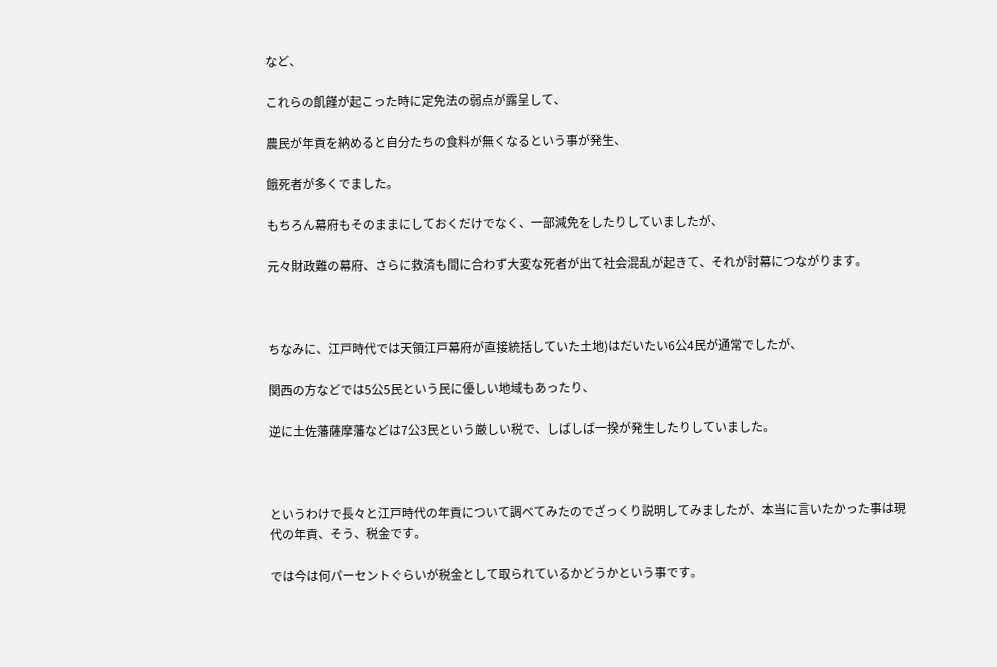など、

これらの飢饉が起こった時に定免法の弱点が露呈して、

農民が年貢を納めると自分たちの食料が無くなるという事が発生、

餓死者が多くでました。

もちろん幕府もそのままにしておくだけでなく、一部減免をしたりしていましたが、

元々財政難の幕府、さらに救済も間に合わず大変な死者が出て社会混乱が起きて、それが討幕につながります。



ちなみに、江戸時代では天領江戸幕府が直接統括していた土地)はだいたい6公4民が通常でしたが、

関西の方などでは5公5民という民に優しい地域もあったり、

逆に土佐藩薩摩藩などは7公3民という厳しい税で、しばしば一揆が発生したりしていました。



というわけで長々と江戸時代の年貢について調べてみたのでざっくり説明してみましたが、本当に言いたかった事は現代の年貢、そう、税金です。

では今は何パーセントぐらいが税金として取られているかどうかという事です。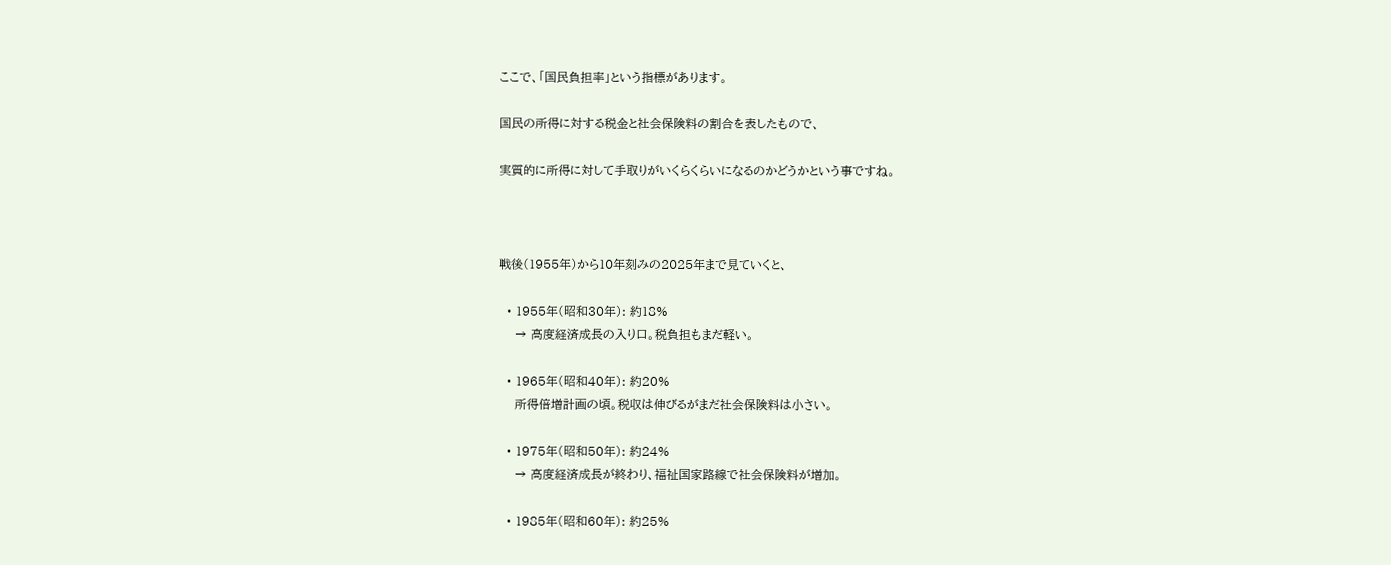ここで、「国民負担率」という指標があります。

国民の所得に対する税金と社会保険料の割合を表したもので、

実質的に所得に対して手取りがいくらくらいになるのかどうかという事ですね。



戦後(1955年)から10年刻みの2025年まで見ていくと、

  • 1955年(昭和30年): 約18%
    → 高度経済成長の入り口。税負担もまだ軽い。

  • 1965年(昭和40年): 約20%
    所得倍増計画の頃。税収は伸びるがまだ社会保険料は小さい。

  • 1975年(昭和50年): 約24%
    → 高度経済成長が終わり、福祉国家路線で社会保険料が増加。

  • 1985年(昭和60年): 約25%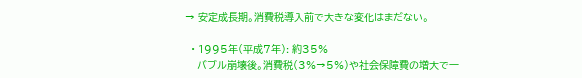→ 安定成長期。消費税導入前で大きな変化はまだない。

  • 1995年(平成7年): 約35%
    バブル崩壊後。消費税(3%→5%)や社会保障費の増大で一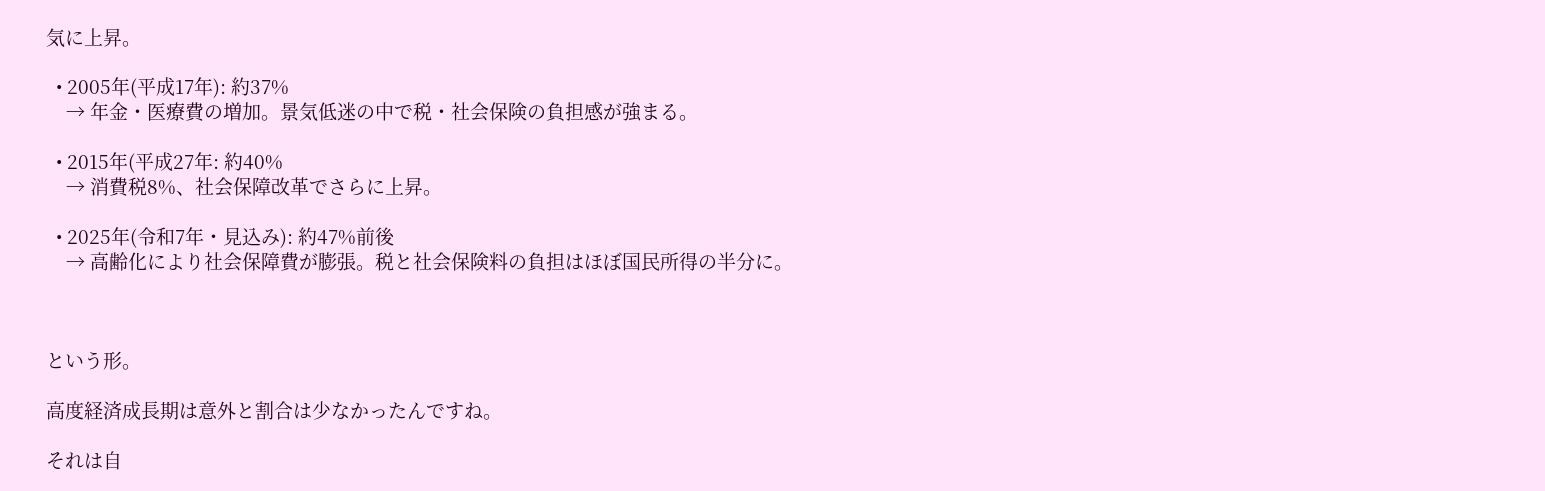気に上昇。

  • 2005年(平成17年): 約37%
    → 年金・医療費の増加。景気低迷の中で税・社会保険の負担感が強まる。

  • 2015年(平成27年: 約40%
    → 消費税8%、社会保障改革でさらに上昇。

  • 2025年(令和7年・見込み): 約47%前後
    → 高齢化により社会保障費が膨張。税と社会保険料の負担はほぼ国民所得の半分に。



という形。

高度経済成長期は意外と割合は少なかったんですね。

それは自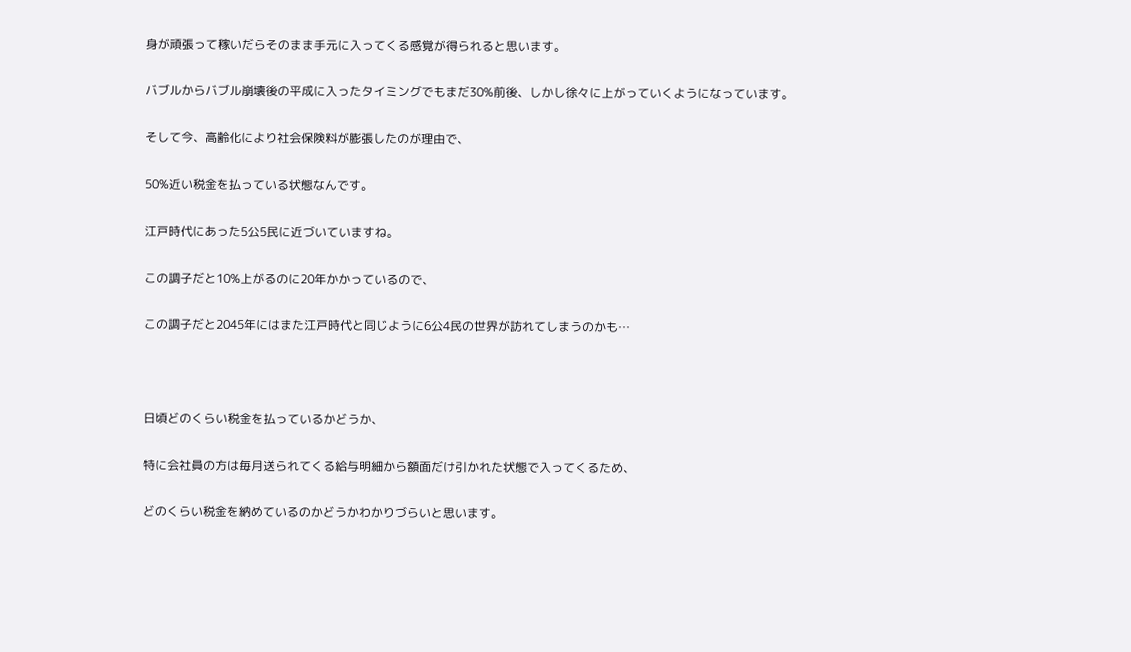身が頑張って稼いだらそのまま手元に入ってくる感覚が得られると思います。

バブルからバブル崩壊後の平成に入ったタイミングでもまだ30%前後、しかし徐々に上がっていくようになっています。

そして今、高齢化により社会保険料が膨張したのが理由で、

50%近い税金を払っている状態なんです。

江戸時代にあった5公5民に近づいていますね。

この調子だと10%上がるのに20年かかっているので、

この調子だと2045年にはまた江戸時代と同じように6公4民の世界が訪れてしまうのかも…



日頃どのくらい税金を払っているかどうか、

特に会社員の方は毎月送られてくる給与明細から額面だけ引かれた状態で入ってくるため、

どのくらい税金を納めているのかどうかわかりづらいと思います。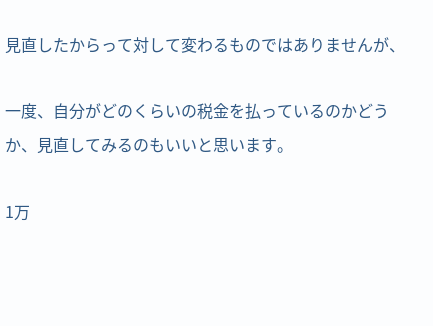見直したからって対して変わるものではありませんが、

一度、自分がどのくらいの税金を払っているのかどうか、見直してみるのもいいと思います。

1万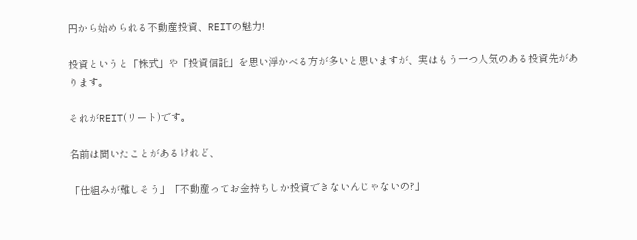円から始められる不動産投資、REITの魅力!

投資というと「株式」や「投資信託」を思い浮かべる方が多いと思いますが、実はもう一つ人気のある投資先があります。

それがREIT(リート)です。

名前は聞いたことがあるけれど、

「仕組みが難しそう」「不動産ってお金持ちしか投資できないんじゃないの?」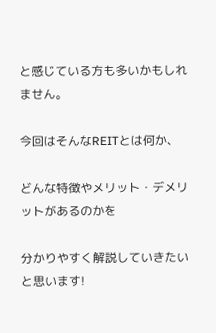と感じている方も多いかもしれません。

今回はそんなREITとは何か、

どんな特徴やメリット・デメリットがあるのかを

分かりやすく解説していきたいと思います!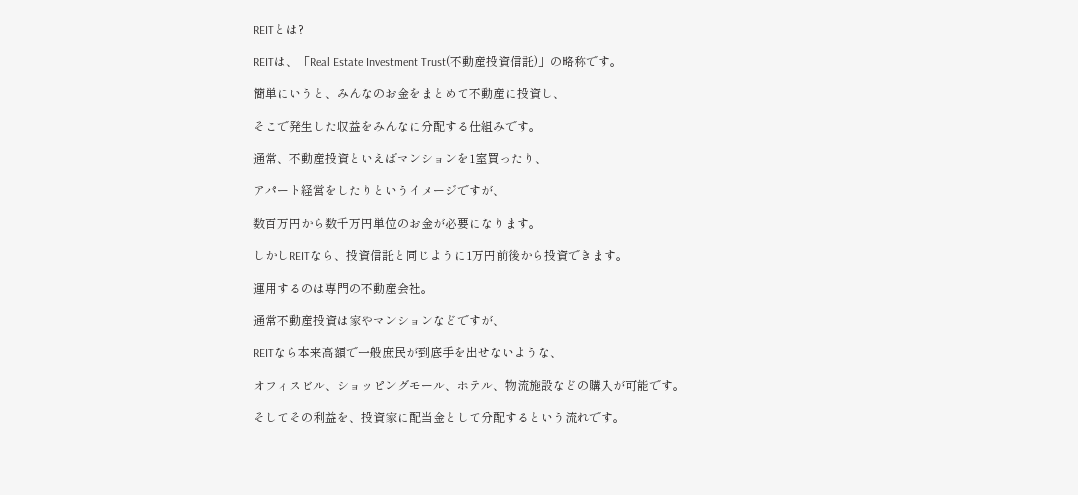REITとは?

REITは、「Real Estate Investment Trust(不動産投資信託)」の略称です。

簡単にいうと、みんなのお金をまとめて不動産に投資し、

そこで発生した収益をみんなに分配する仕組みです。

通常、不動産投資といえばマンションを1室買ったり、

アパート経営をしたりというイメージですが、

数百万円から数千万円単位のお金が必要になります。

しかしREITなら、投資信託と同じように1万円前後から投資できます。

運用するのは専門の不動産会社。

通常不動産投資は家やマンションなどですが、

REITなら本来高額で一般庶民が到底手を出せないような、

オフィスビル、ショッピングモール、ホテル、物流施設などの購入が可能です。

そしてその利益を、投資家に配当金として分配するという流れです。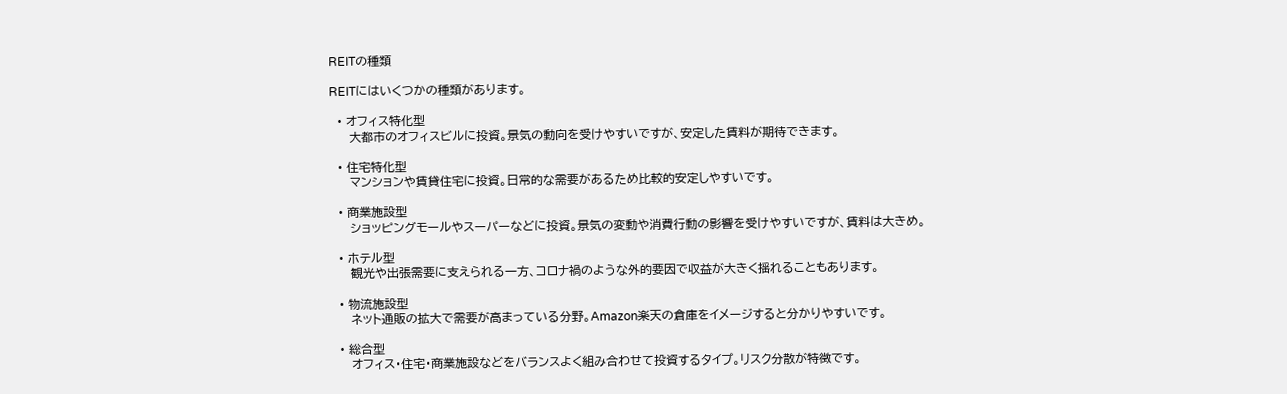REITの種類

REITにはいくつかの種類があります。

  • オフィス特化型
     大都市のオフィスビルに投資。景気の動向を受けやすいですが、安定した賃料が期待できます。

  • 住宅特化型
     マンションや賃貸住宅に投資。日常的な需要があるため比較的安定しやすいです。

  • 商業施設型
     ショッピングモールやスーパーなどに投資。景気の変動や消費行動の影響を受けやすいですが、賃料は大きめ。

  • ホテル型
     観光や出張需要に支えられる一方、コロナ禍のような外的要因で収益が大きく揺れることもあります。

  • 物流施設型
     ネット通販の拡大で需要が高まっている分野。Amazon楽天の倉庫をイメージすると分かりやすいです。

  • 総合型
     オフィス・住宅・商業施設などをバランスよく組み合わせて投資するタイプ。リスク分散が特徴です。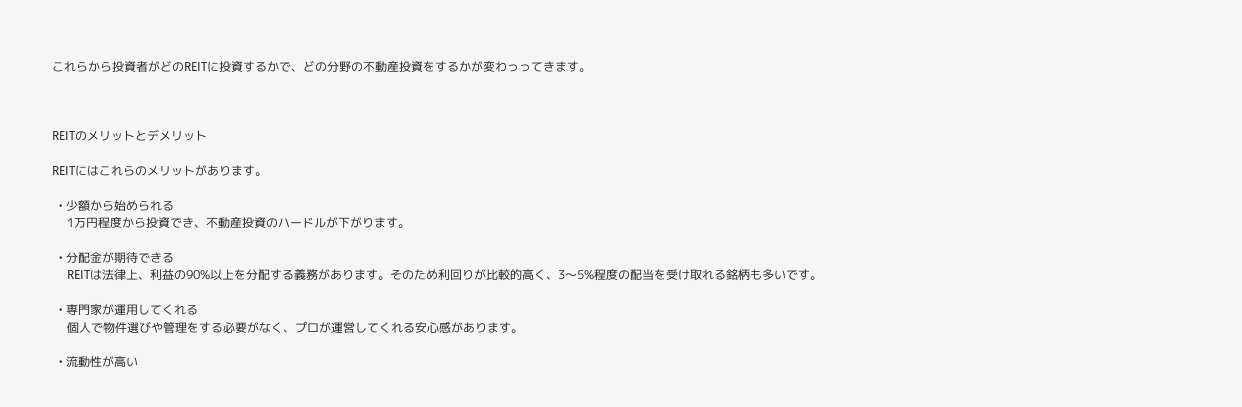これらから投資者がどのREITに投資するかで、どの分野の不動産投資をするかが変わっってきます。



REITのメリットとデメリット

REITにはこれらのメリットがあります。

  • 少額から始められる
     1万円程度から投資でき、不動産投資のハードルが下がります。

  • 分配金が期待できる
     REITは法律上、利益の90%以上を分配する義務があります。そのため利回りが比較的高く、3〜5%程度の配当を受け取れる銘柄も多いです。

  • 専門家が運用してくれる
     個人で物件選びや管理をする必要がなく、プロが運営してくれる安心感があります。

  • 流動性が高い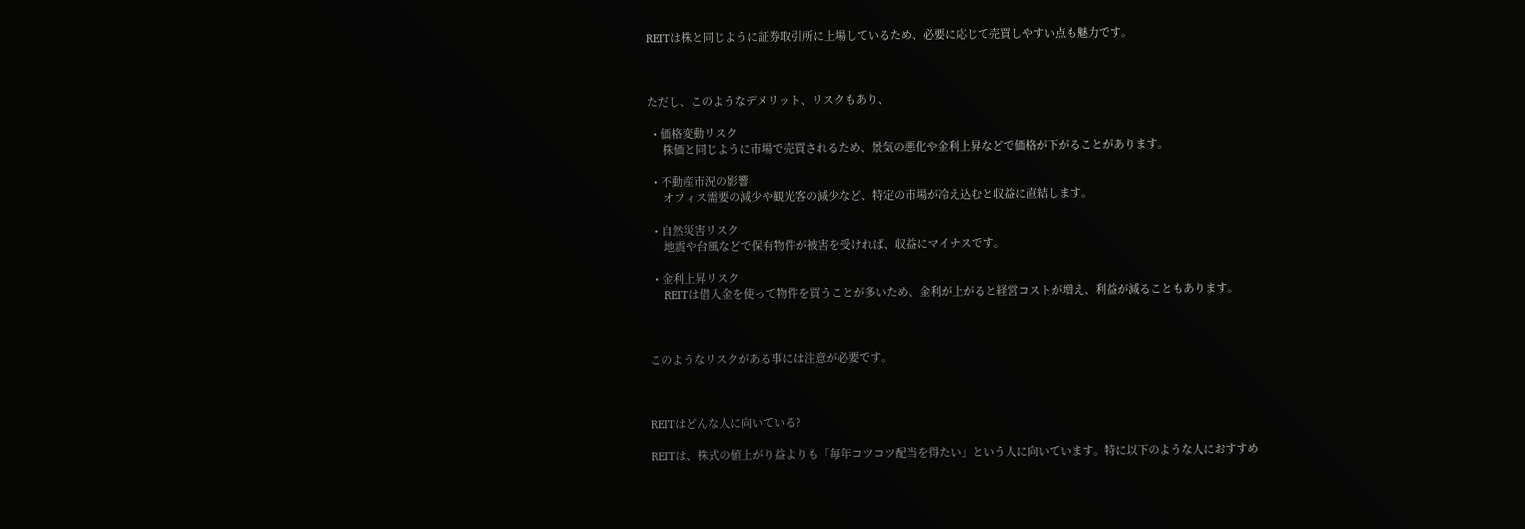REITは株と同じように証券取引所に上場しているため、必要に応じて売買しやすい点も魅力です。



ただし、このようなデメリット、リスクもあり、

  • 価格変動リスク
     株価と同じように市場で売買されるため、景気の悪化や金利上昇などで価格が下がることがあります。

  • 不動産市況の影響
     オフィス需要の減少や観光客の減少など、特定の市場が冷え込むと収益に直結します。

  • 自然災害リスク
     地震や台風などで保有物件が被害を受ければ、収益にマイナスです。

  • 金利上昇リスク
     REITは借入金を使って物件を買うことが多いため、金利が上がると経営コストが増え、利益が減ることもあります。



このようなリスクがある事には注意が必要です。



REITはどんな人に向いている?

REITは、株式の値上がり益よりも「毎年コツコツ配当を得たい」という人に向いています。特に以下のような人におすすめ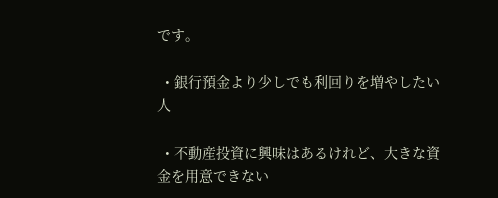です。

  • 銀行預金より少しでも利回りを増やしたい人

  • 不動産投資に興味はあるけれど、大きな資金を用意できない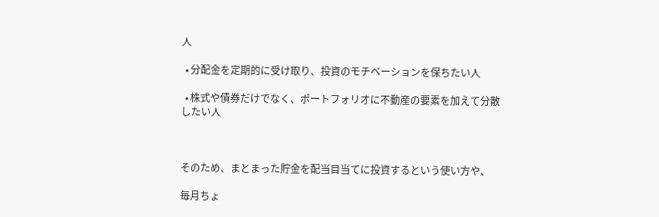人

  • 分配金を定期的に受け取り、投資のモチベーションを保ちたい人

  • 株式や債券だけでなく、ポートフォリオに不動産の要素を加えて分散したい人



そのため、まとまった貯金を配当目当てに投資するという使い方や、

毎月ちょ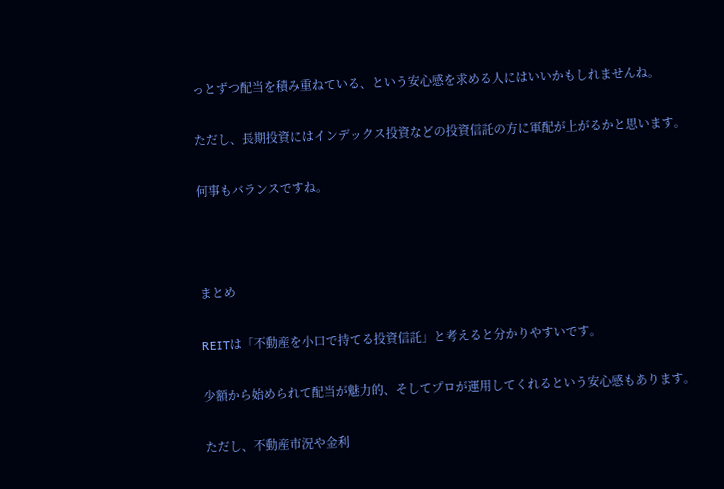っとずつ配当を積み重ねている、という安心感を求める人にはいいかもしれませんね。

ただし、長期投資にはインデックス投資などの投資信託の方に軍配が上がるかと思います。

何事もバランスですね。



まとめ

REITは「不動産を小口で持てる投資信託」と考えると分かりやすいです。

少額から始められて配当が魅力的、そしてプロが運用してくれるという安心感もあります。

ただし、不動産市況や金利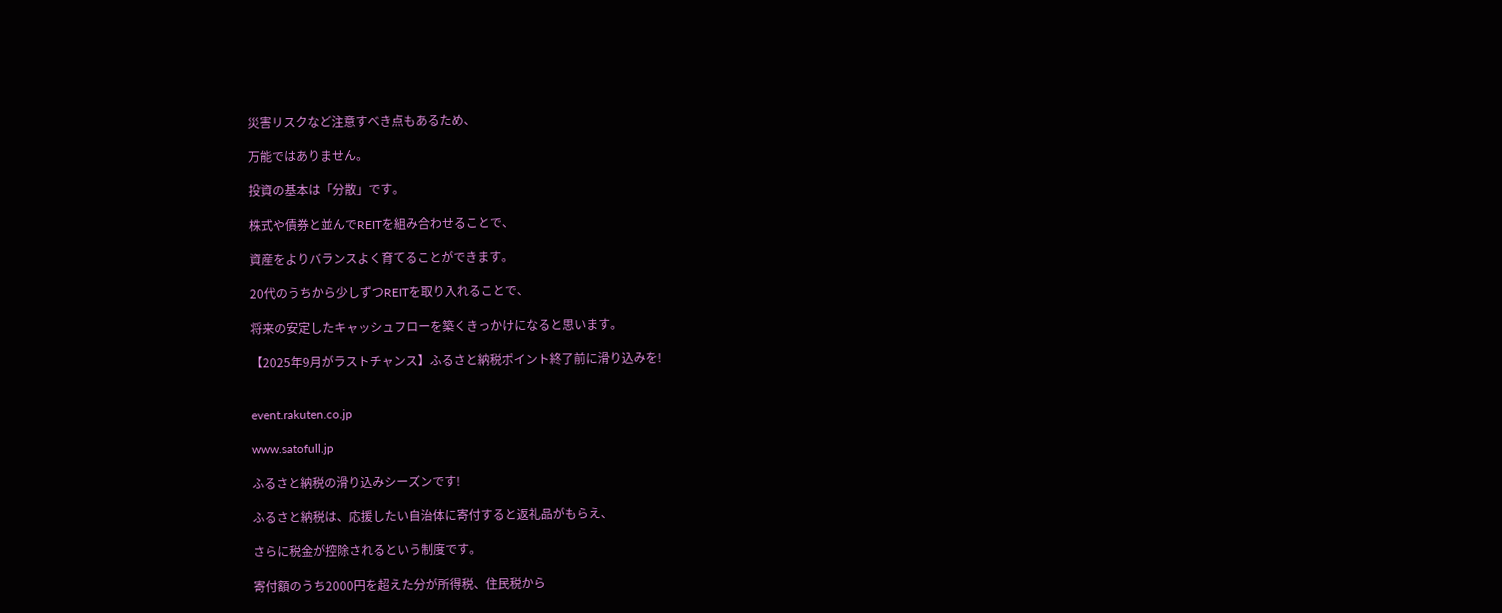災害リスクなど注意すべき点もあるため、

万能ではありません。

投資の基本は「分散」です。

株式や債券と並んでREITを組み合わせることで、

資産をよりバランスよく育てることができます。

20代のうちから少しずつREITを取り入れることで、

将来の安定したキャッシュフローを築くきっかけになると思います。

【2025年9月がラストチャンス】ふるさと納税ポイント終了前に滑り込みを!


event.rakuten.co.jp

www.satofull.jp

ふるさと納税の滑り込みシーズンです!

ふるさと納税は、応援したい自治体に寄付すると返礼品がもらえ、

さらに税金が控除されるという制度です。

寄付額のうち2000円を超えた分が所得税、住民税から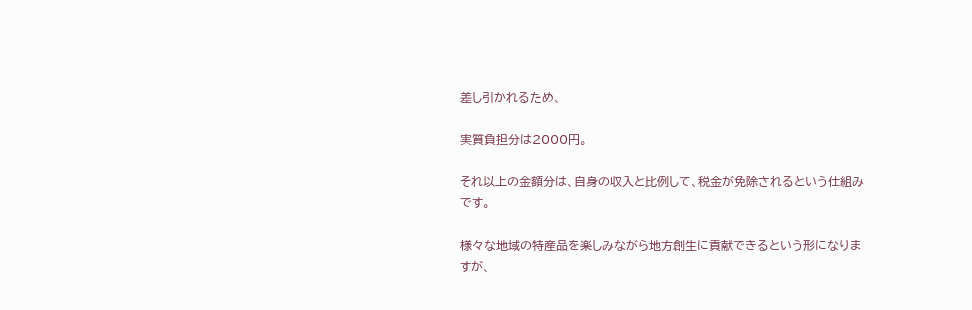差し引かれるため、

実質負担分は2000円。

それ以上の金額分は、自身の収入と比例して、税金が免除されるという仕組みです。

様々な地域の特産品を楽しみながら地方創生に貢献できるという形になりますが、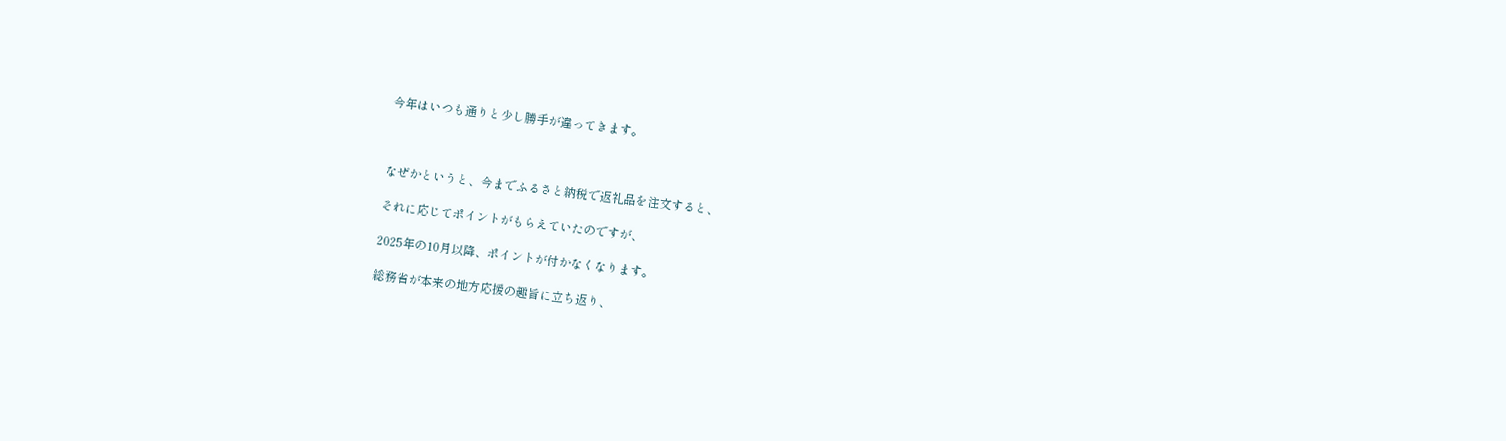今年はいつも通りと少し勝手が違ってきます。



なぜかというと、今までふるさと納税で返礼品を注文すると、

それに応じてポイントがもらえていたのですが、

2025年の10月以降、ポイントが付かなくなります。

総務省が本来の地方応援の趣旨に立ち返り、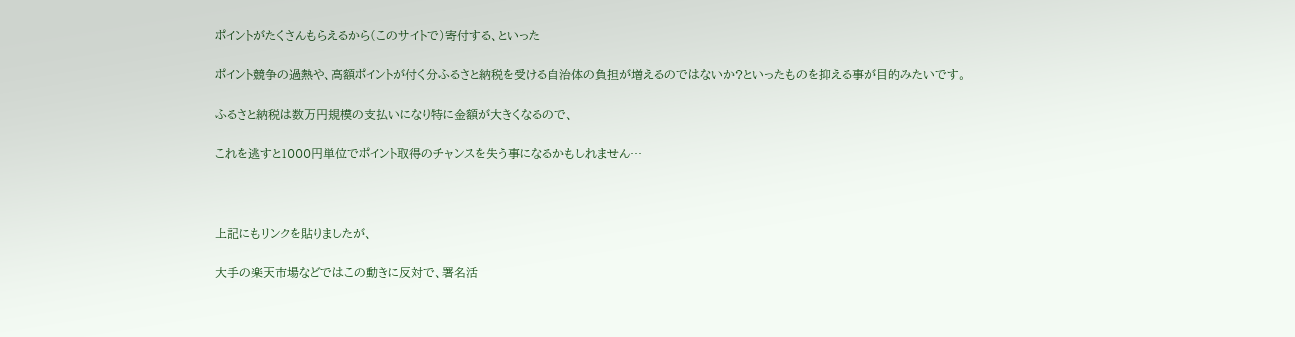ポイントがたくさんもらえるから(このサイトで)寄付する、といった

ポイント競争の過熱や、高額ポイントが付く分ふるさと納税を受ける自治体の負担が増えるのではないか?といったものを抑える事が目的みたいです。

ふるさと納税は数万円規模の支払いになり特に金額が大きくなるので、

これを逃すと1000円単位でポイント取得のチャンスを失う事になるかもしれません…



上記にもリンクを貼りましたが、

大手の楽天市場などではこの動きに反対で、署名活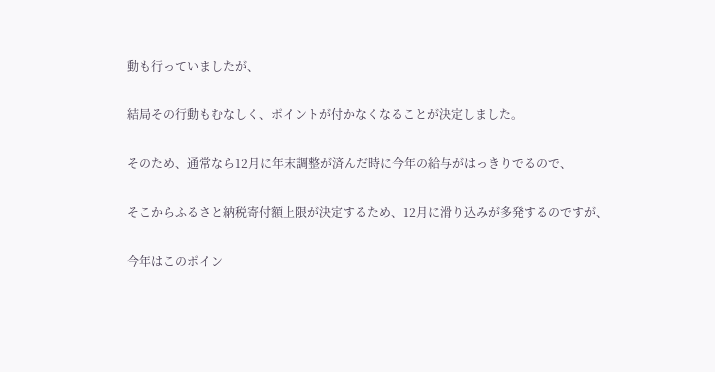動も行っていましたが、

結局その行動もむなしく、ポイントが付かなくなることが決定しました。

そのため、通常なら12月に年末調整が済んだ時に今年の給与がはっきりでるので、

そこからふるさと納税寄付額上限が決定するため、12月に滑り込みが多発するのですが、

今年はこのポイン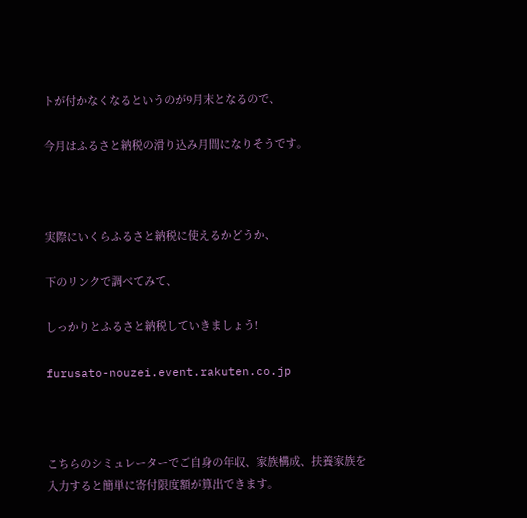トが付かなくなるというのが9月末となるので、

今月はふるさと納税の滑り込み月間になりそうです。



実際にいくらふるさと納税に使えるかどうか、

下のリンクで調べてみて、

しっかりとふるさと納税していきましょう!

furusato-nouzei.event.rakuten.co.jp



こちらのシミュレーターでご自身の年収、家族構成、扶養家族を入力すると簡単に寄付限度額が算出できます。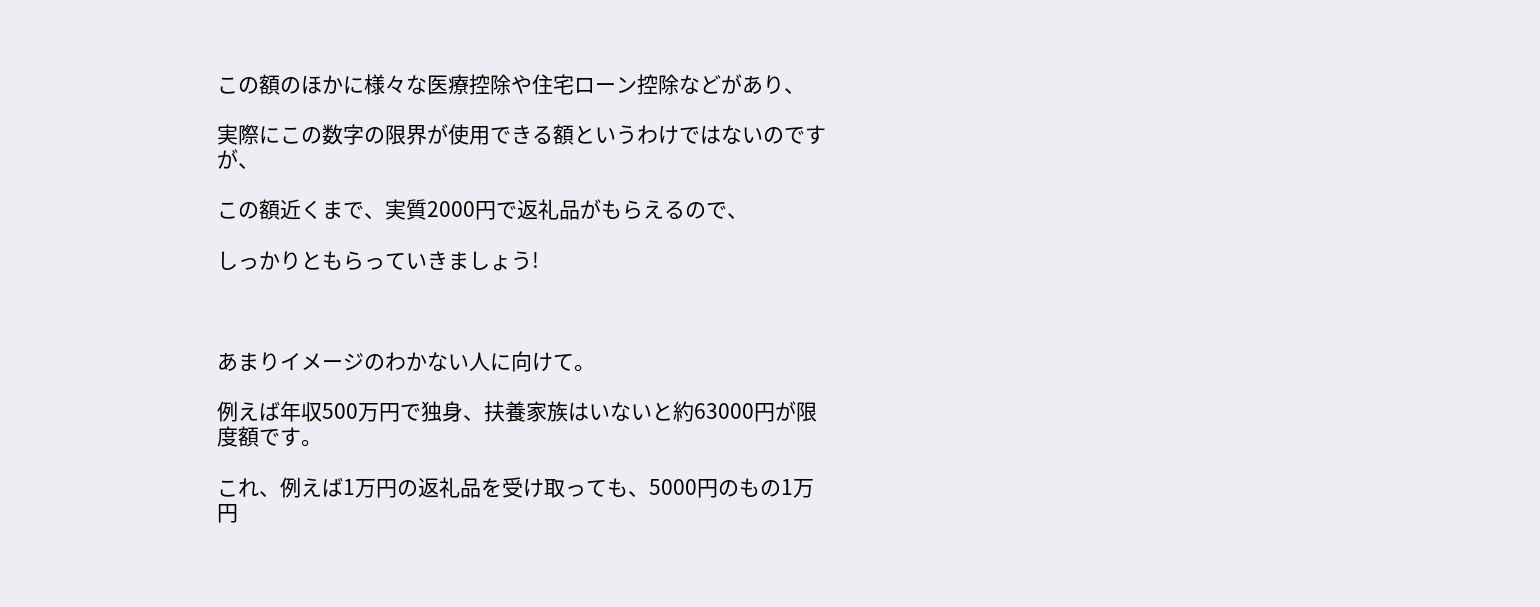この額のほかに様々な医療控除や住宅ローン控除などがあり、

実際にこの数字の限界が使用できる額というわけではないのですが、

この額近くまで、実質2000円で返礼品がもらえるので、

しっかりともらっていきましょう!



あまりイメージのわかない人に向けて。

例えば年収500万円で独身、扶養家族はいないと約63000円が限度額です。

これ、例えば1万円の返礼品を受け取っても、5000円のもの1万円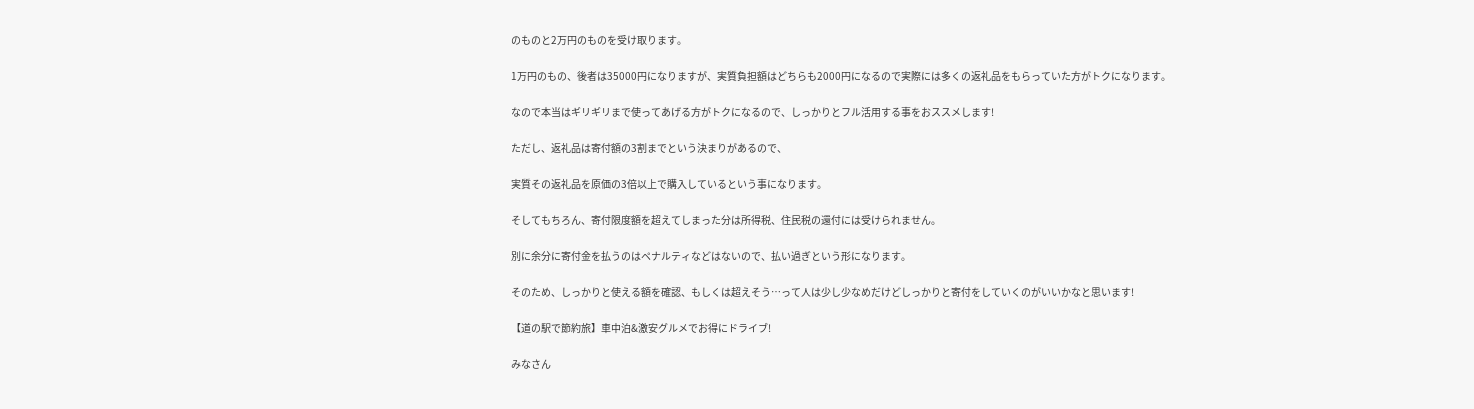のものと2万円のものを受け取ります。

1万円のもの、後者は35000円になりますが、実質負担額はどちらも2000円になるので実際には多くの返礼品をもらっていた方がトクになります。

なので本当はギリギリまで使ってあげる方がトクになるので、しっかりとフル活用する事をおススメします!

ただし、返礼品は寄付額の3割までという決まりがあるので、

実質その返礼品を原価の3倍以上で購入しているという事になります。

そしてもちろん、寄付限度額を超えてしまった分は所得税、住民税の還付には受けられません。

別に余分に寄付金を払うのはペナルティなどはないので、払い過ぎという形になります。

そのため、しっかりと使える額を確認、もしくは超えそう…って人は少し少なめだけどしっかりと寄付をしていくのがいいかなと思います!

【道の駅で節約旅】車中泊&激安グルメでお得にドライブ!

みなさん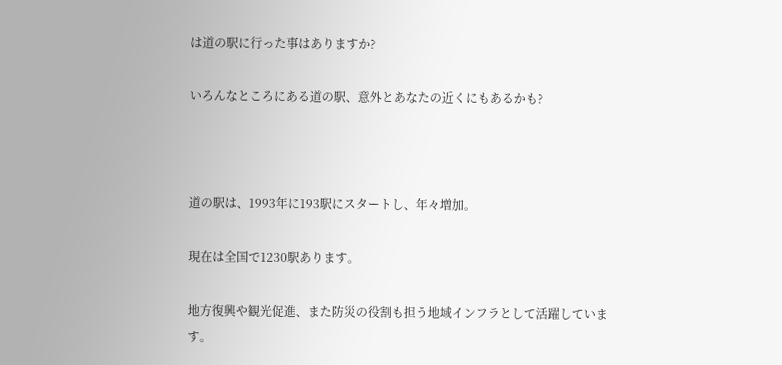は道の駅に行った事はありますか?

いろんなところにある道の駅、意外とあなたの近くにもあるかも?



道の駅は、1993年に193駅にスタートし、年々増加。

現在は全国で1230駅あります。

地方復興や観光促進、また防災の役割も担う地域インフラとして活躍しています。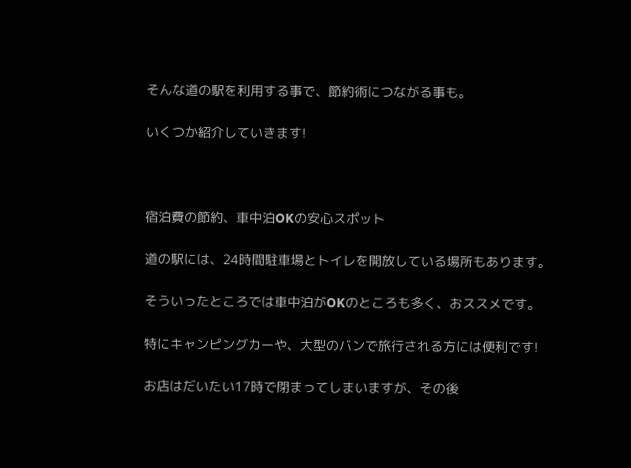そんな道の駅を利用する事で、節約術につながる事も。

いくつか紹介していきます!



宿泊費の節約、車中泊OKの安心スポット

道の駅には、24時間駐車場とトイレを開放している場所もあります。

そういったところでは車中泊がOKのところも多く、おススメです。

特にキャンピングカーや、大型のバンで旅行される方には便利です!

お店はだいたい17時で閉まってしまいますが、その後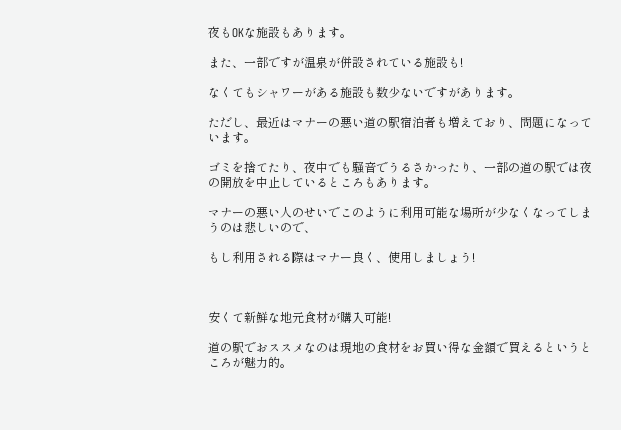夜もOKな施設もあります。

また、一部ですが温泉が併設されている施設も!

なくてもシャワーがある施設も数少ないですがあります。

ただし、最近はマナーの悪い道の駅宿泊者も増えており、問題になっています。

ゴミを捨てたり、夜中でも騒音でうるさかったり、一部の道の駅では夜の開放を中止しているところもあります。

マナーの悪い人のせいでこのように利用可能な場所が少なくなってしまうのは悲しいので、

もし利用される際はマナー良く、使用しましょう!



安くて新鮮な地元食材が購入可能!

道の駅でおススメなのは現地の食材をお買い得な金額で買えるというところが魅力的。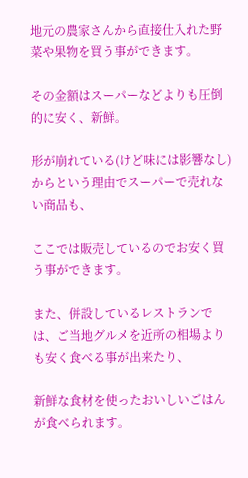地元の農家さんから直接仕入れた野菜や果物を買う事ができます。

その金額はスーパーなどよりも圧倒的に安く、新鮮。

形が崩れている(けど味には影響なし)からという理由でスーパーで売れない商品も、

ここでは販売しているのでお安く買う事ができます。

また、併設しているレストランでは、ご当地グルメを近所の相場よりも安く食べる事が出来たり、

新鮮な食材を使ったおいしいごはんが食べられます。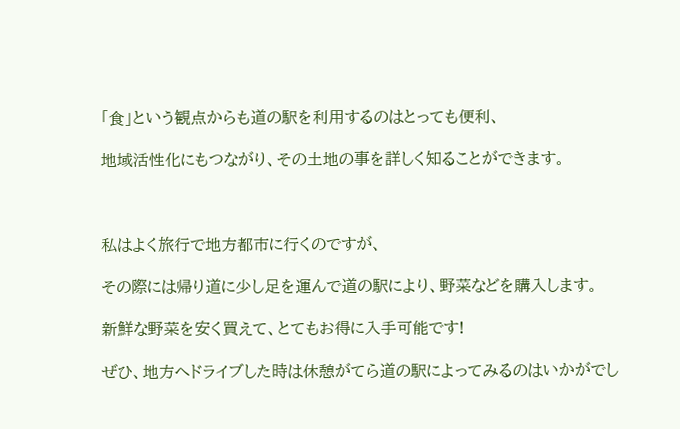「食」という観点からも道の駅を利用するのはとっても便利、

地域活性化にもつながり、その土地の事を詳しく知ることができます。



私はよく旅行で地方都市に行くのですが、

その際には帰り道に少し足を運んで道の駅により、野菜などを購入します。

新鮮な野菜を安く買えて、とてもお得に入手可能です!

ぜひ、地方へドライブした時は休憩がてら道の駅によってみるのはいかがでし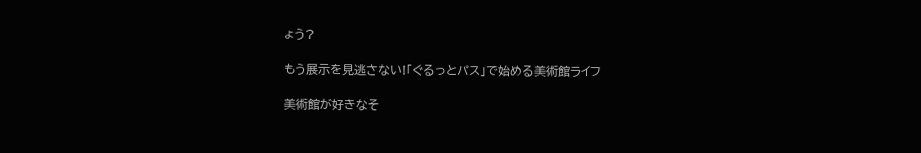ょう?

もう展示を見逃さない!「ぐるっとパス」で始める美術館ライフ

美術館が好きなそ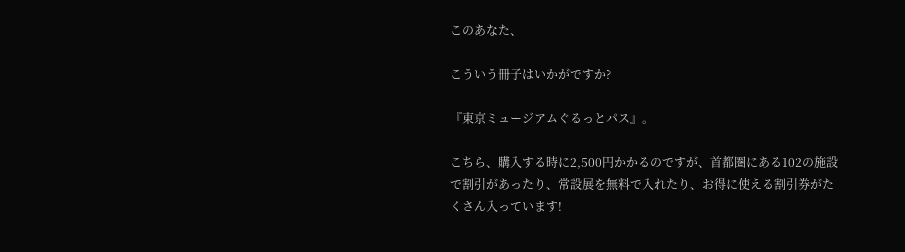このあなた、

こういう冊子はいかがですか?

『東京ミュージアムぐるっとパス』。

こちら、購入する時に2,500円かかるのですが、首都圏にある102の施設で割引があったり、常設展を無料で入れたり、お得に使える割引券がたくさん入っています!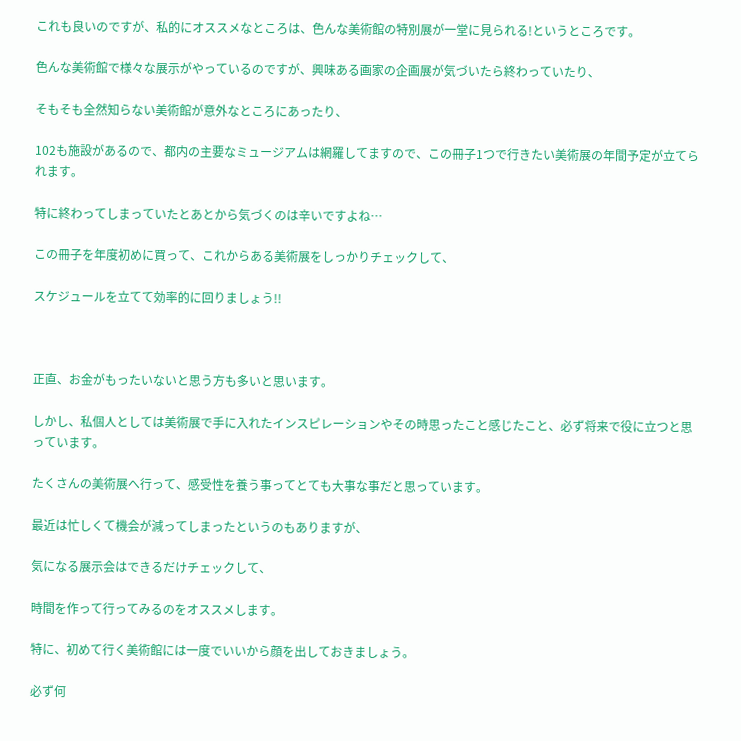これも良いのですが、私的にオススメなところは、色んな美術館の特別展が一堂に見られる!というところです。

色んな美術館で様々な展示がやっているのですが、興味ある画家の企画展が気づいたら終わっていたり、

そもそも全然知らない美術館が意外なところにあったり、

102も施設があるので、都内の主要なミュージアムは網羅してますので、この冊子1つで行きたい美術展の年間予定が立てられます。

特に終わってしまっていたとあとから気づくのは辛いですよね…

この冊子を年度初めに買って、これからある美術展をしっかりチェックして、

スケジュールを立てて効率的に回りましょう!!



正直、お金がもったいないと思う方も多いと思います。

しかし、私個人としては美術展で手に入れたインスピレーションやその時思ったこと感じたこと、必ず将来で役に立つと思っています。

たくさんの美術展へ行って、感受性を養う事ってとても大事な事だと思っています。

最近は忙しくて機会が減ってしまったというのもありますが、

気になる展示会はできるだけチェックして、

時間を作って行ってみるのをオススメします。

特に、初めて行く美術館には一度でいいから顔を出しておきましょう。

必ず何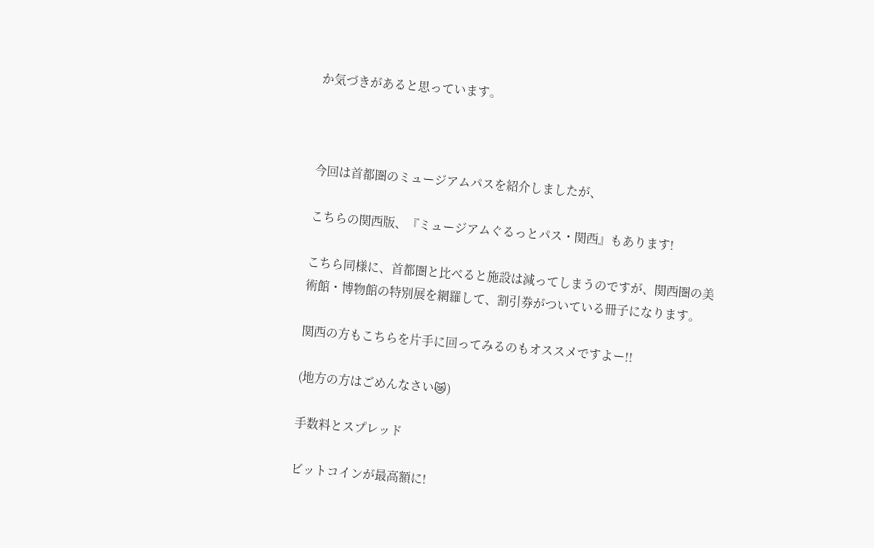か気づきがあると思っています。



今回は首都圏のミュージアムパスを紹介しましたが、

こちらの関西版、『ミュージアムぐるっとパス・関西』もあります!

こちら同様に、首都圏と比べると施設は減ってしまうのですが、関西圏の美術館・博物館の特別展を網羅して、割引券がついている冊子になります。

関西の方もこちらを片手に回ってみるのもオススメですよー!!

(地方の方はごめんなさい😿)

手数料とスプレッド

ビットコインが最高額に!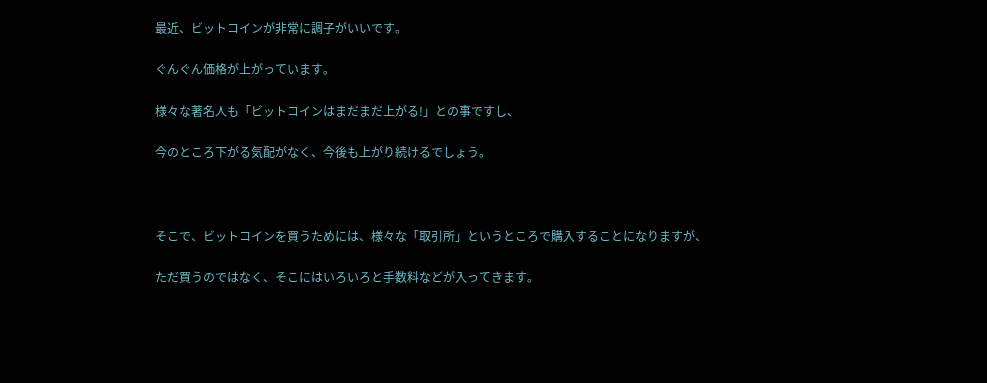最近、ビットコインが非常に調子がいいです。

ぐんぐん価格が上がっています。

様々な著名人も「ビットコインはまだまだ上がる!」との事ですし、

今のところ下がる気配がなく、今後も上がり続けるでしょう。



そこで、ビットコインを買うためには、様々な「取引所」というところで購入することになりますが、

ただ買うのではなく、そこにはいろいろと手数料などが入ってきます。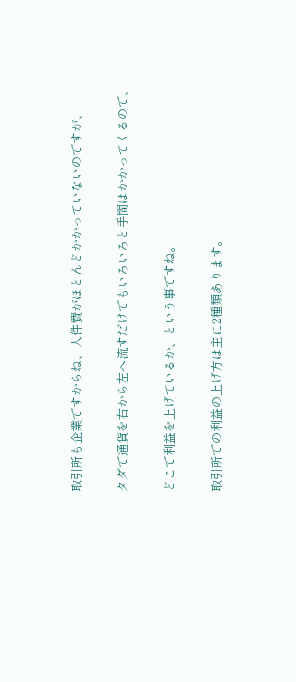取引所も企業ですからね、人件費がほとんどかかっていないのですが、

タダで通貨を右から左へ流すだけでもいろいろと手間はかかってくるので、

どこで利益を上げているか、という事ですね。

取引所での利益の上げ方は主に2種類あります。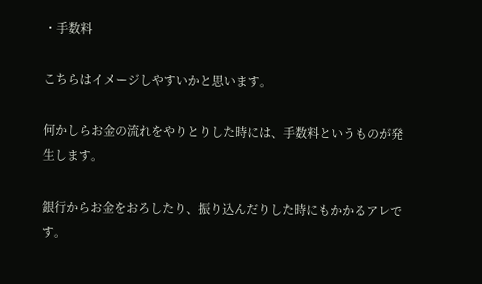・手数料

こちらはイメージしやすいかと思います。

何かしらお金の流れをやりとりした時には、手数料というものが発生します。

銀行からお金をおろしたり、振り込んだりした時にもかかるアレです。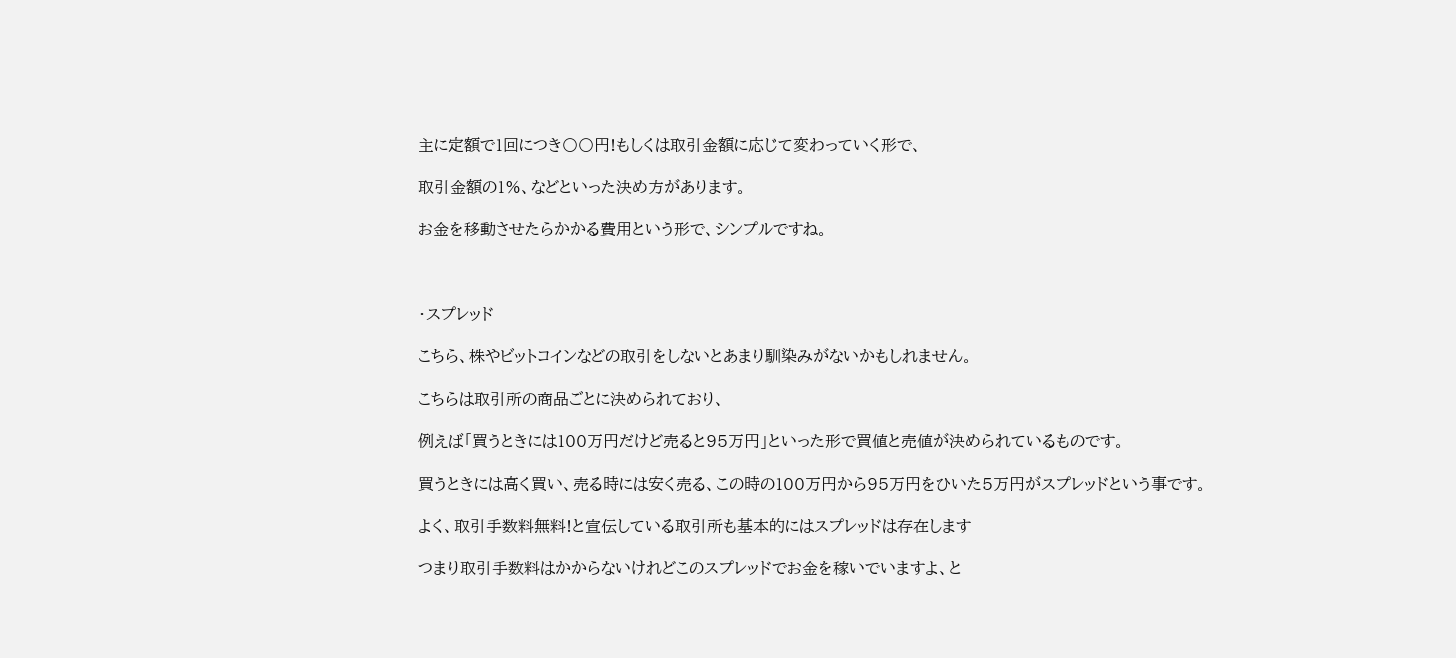主に定額で1回につき〇〇円!もしくは取引金額に応じて変わっていく形で、

取引金額の1%、などといった決め方があります。

お金を移動させたらかかる費用という形で、シンプルですね。



・スプレッド

こちら、株やビットコインなどの取引をしないとあまり馴染みがないかもしれません。

こちらは取引所の商品ごとに決められており、

例えば「買うときには100万円だけど売ると95万円」といった形で買値と売値が決められているものです。

買うときには高く買い、売る時には安く売る、この時の100万円から95万円をひいた5万円がスプレッドという事です。

よく、取引手数料無料!と宣伝している取引所も基本的にはスプレッドは存在します

つまり取引手数料はかからないけれどこのスプレッドでお金を稼いでいますよ、と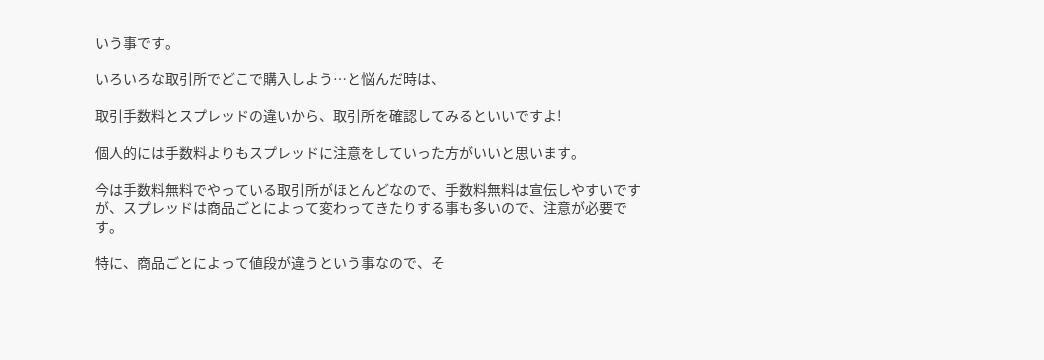いう事です。

いろいろな取引所でどこで購入しよう…と悩んだ時は、

取引手数料とスプレッドの違いから、取引所を確認してみるといいですよ!

個人的には手数料よりもスプレッドに注意をしていった方がいいと思います。

今は手数料無料でやっている取引所がほとんどなので、手数料無料は宣伝しやすいですが、スプレッドは商品ごとによって変わってきたりする事も多いので、注意が必要です。

特に、商品ごとによって値段が違うという事なので、そ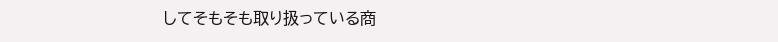してそもそも取り扱っている商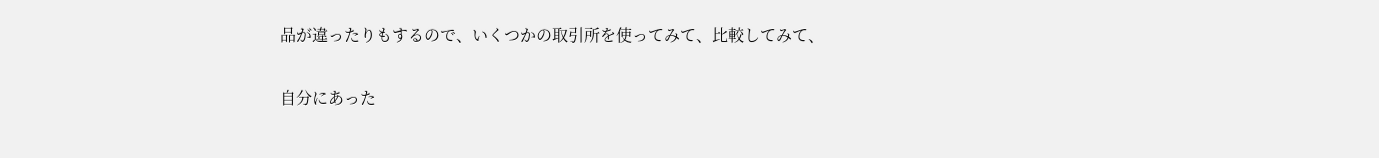品が違ったりもするので、いくつかの取引所を使ってみて、比較してみて、

自分にあった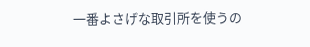一番よさげな取引所を使うの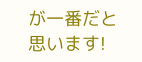が一番だと思います!